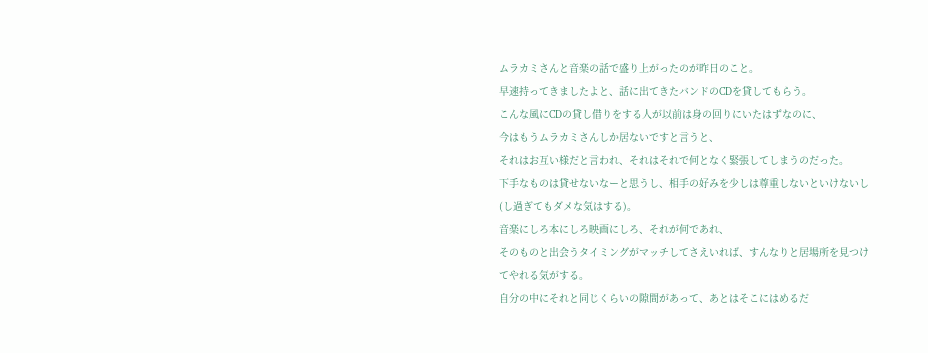ムラカミさんと音楽の話で盛り上がったのが昨日のこと。
早速持ってきましたよと、話に出てきたバンドのCDを貸してもらう。
こんな風にCDの貸し借りをする人が以前は身の回りにいたはずなのに、
今はもうムラカミさんしか居ないですと言うと、
それはお互い様だと言われ、それはそれで何となく緊張してしまうのだった。
下手なものは貸せないなーと思うし、相手の好みを少しは尊重しないといけないし(し過ぎてもダメな気はする)。
音楽にしろ本にしろ映画にしろ、それが何であれ、
そのものと出会うタイミングがマッチしてさえいれば、すんなりと居場所を見つけてやれる気がする。
自分の中にそれと同じくらいの隙間があって、あとはそこにはめるだ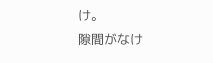け。
隙間がなけ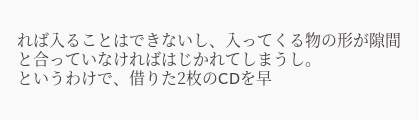れば入ることはできないし、入ってくる物の形が隙間と合っていなければはじかれてしまうし。
というわけで、借りた2枚のCDを早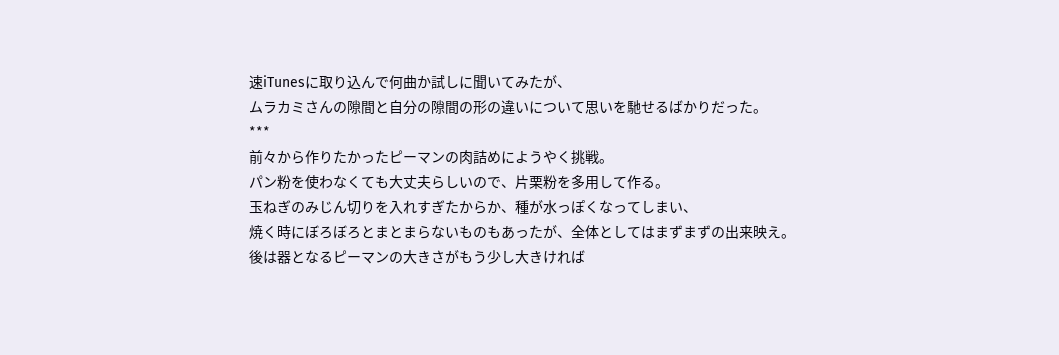速iTunesに取り込んで何曲か試しに聞いてみたが、
ムラカミさんの隙間と自分の隙間の形の違いについて思いを馳せるばかりだった。
***
前々から作りたかったピーマンの肉詰めにようやく挑戦。
パン粉を使わなくても大丈夫らしいので、片栗粉を多用して作る。
玉ねぎのみじん切りを入れすぎたからか、種が水っぽくなってしまい、
焼く時にぼろぼろとまとまらないものもあったが、全体としてはまずまずの出来映え。
後は器となるピーマンの大きさがもう少し大きければ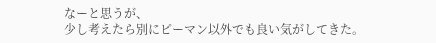なーと思うが、
少し考えたら別にピーマン以外でも良い気がしてきた。